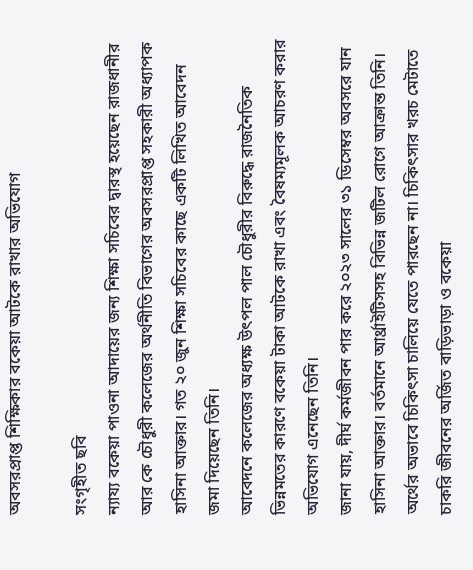অবসরপ্রাপ্ত শিক্ষিকার বকেয়া আটকে রাখার অভিযোগ

সংগৃহীত ছবি
ন্যায্য বকেয়া পাওনা আদায়ের জন্য শিক্ষা সচিবের দ্বারস্থ হয়েছেন রাজধানীর আর কে চৌধুরী কলেজের অর্থনীতি বিভাগের অবসরপ্রাপ্ত সহকারী অধ্যাপক হাসিনা আক্তার। গত ২০ জুন শিক্ষা সচিবের কাছে একটি লিখিত আবেদন জমা দিয়েছেন তিনি।
আবেদনে কলেজের অধ্যক্ষ উৎপল পাল চৌধুরীর বিরুদ্ধে রাজনৈতিক ভিন্নমতের কারণে বকেয়া টাকা আটকে রাখা এবং বৈষম্যমূলক আচরণ করার অভিযোগ এনেছেন তিনি।
জানা যায়, দীর্ঘ কর্মজীবন পার করে ২০২৩ সালের ৩১ ডিসেম্বর অবসরে যান হাসিনা আক্তার। বর্তমানে আর্থ্রাইটিসসহ বিভিন্ন জটিল রোগে আক্রান্ত তিনি। অর্থের অভাবে চিকিৎসা চালিয়ে যেতে পারছেন না। চিকিৎসার খরচ মেটাতে চাকরি জীবনের অর্জিত বাড়িভাড়া ও বকেয়া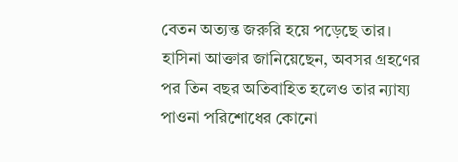বেতন অত্যন্ত জরুরি হয়ে পড়েছে তার।
হাসিনা আক্তার জানিয়েছেন, অবসর গ্রহণের পর তিন বছর অতিবাহিত হলেও তার ন্যায্য পাওনা পরিশোধের কোনো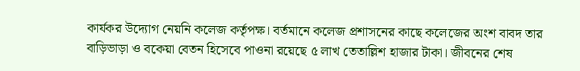কার্যকর উদ্যোগ নেয়নি কলেজ কর্তৃপক্ষ। বর্তমানে কলেজ প্রশাসনের কাছে কলেজের অংশ বাবদ তার বাড়িভাড়া ও বকেয়া বেতন হিসেবে পাওনা রয়েছে ৫ লাখ তেতাল্লিশ হাজার টাকা। জীবনের শেষ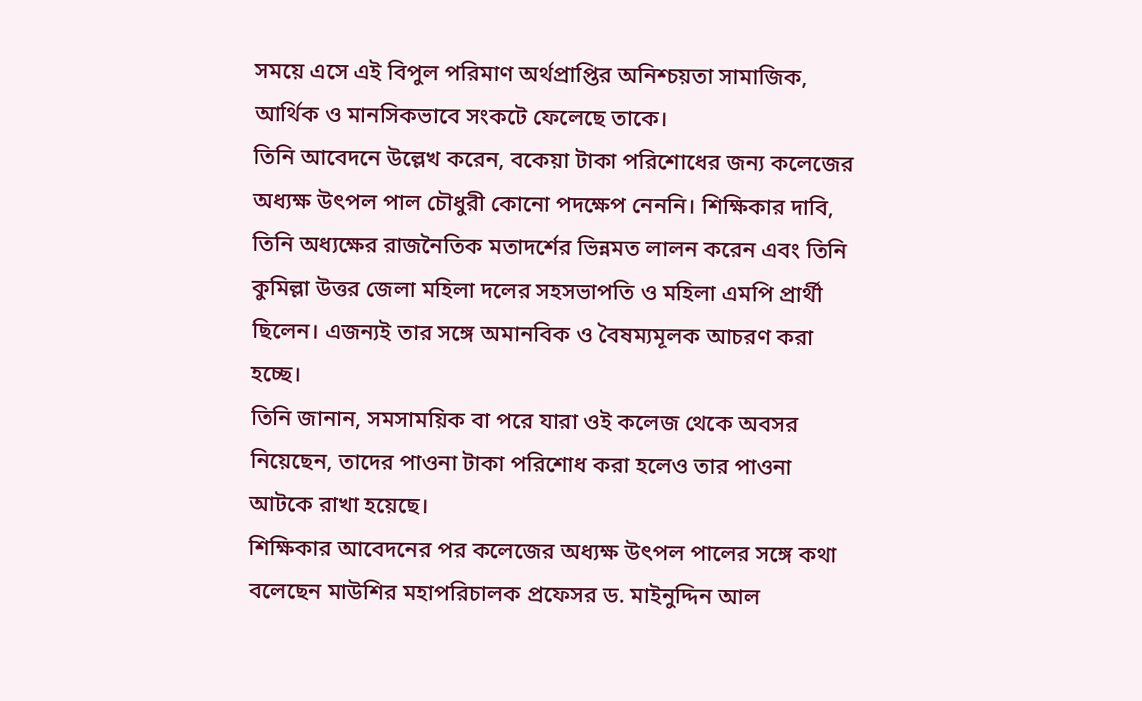সময়ে এসে এই বিপুল পরিমাণ অর্থপ্রাপ্তির অনিশ্চয়তা সামাজিক, আর্থিক ও মানসিকভাবে সংকটে ফেলেছে তাকে।
তিনি আবেদনে উল্লেখ করেন, বকেয়া টাকা পরিশোধের জন্য কলেজের অধ্যক্ষ উৎপল পাল চৌধুরী কোনো পদক্ষেপ নেননি। শিক্ষিকার দাবি, তিনি অধ্যক্ষের রাজনৈতিক মতাদর্শের ভিন্নমত লালন করেন এবং তিনি কুমিল্লা উত্তর জেলা মহিলা দলের সহসভাপতি ও মহিলা এমপি প্রার্থী ছিলেন। এজন্যই তার সঙ্গে অমানবিক ও বৈষম্যমূলক আচরণ করা হচ্ছে।
তিনি জানান, সমসাময়িক বা পরে যারা ওই কলেজ থেকে অবসর নিয়েছেন, তাদের পাওনা টাকা পরিশোধ করা হলেও তার পাওনা আটকে রাখা হয়েছে।
শিক্ষিকার আবেদনের পর কলেজের অধ্যক্ষ উৎপল পালের সঙ্গে কথা বলেছেন মাউশির মহাপরিচালক প্রফেসর ড. মাইনুদ্দিন আল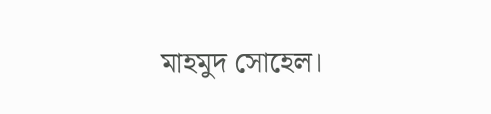মাহমুদ সোহেল।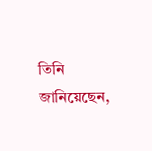তিনি জানিয়েছেন,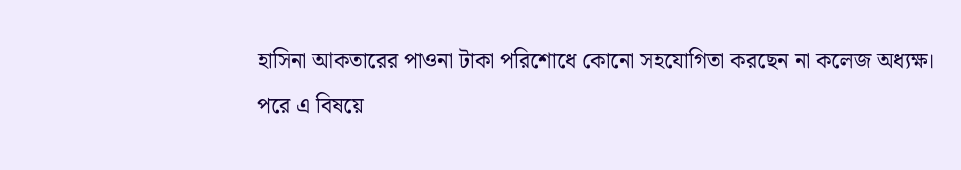হাসিনা আকতারের পাওনা টাকা পরিশোধে কোনো সহযোগিতা করছেন না কলেজ অধ্যক্ষ।
পরে এ বিষয়ে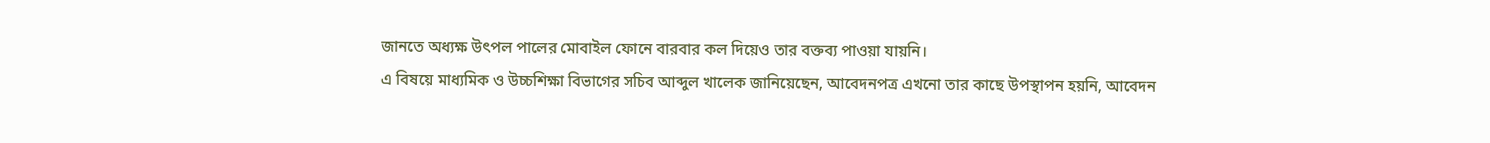জানতে অধ্যক্ষ উৎপল পালের মোবাইল ফোনে বারবার কল দিয়েও তার বক্তব্য পাওয়া যায়নি।
এ বিষয়ে মাধ্যমিক ও উচ্চশিক্ষা বিভাগের সচিব আব্দুল খালেক জানিয়েছেন, আবেদনপত্র এখনো তার কাছে উপস্থাপন হয়নি, আবেদন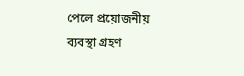পেলে প্রয়োজনীয় ব্যবস্থা গ্রহণ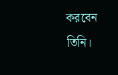করবেন তিনি।